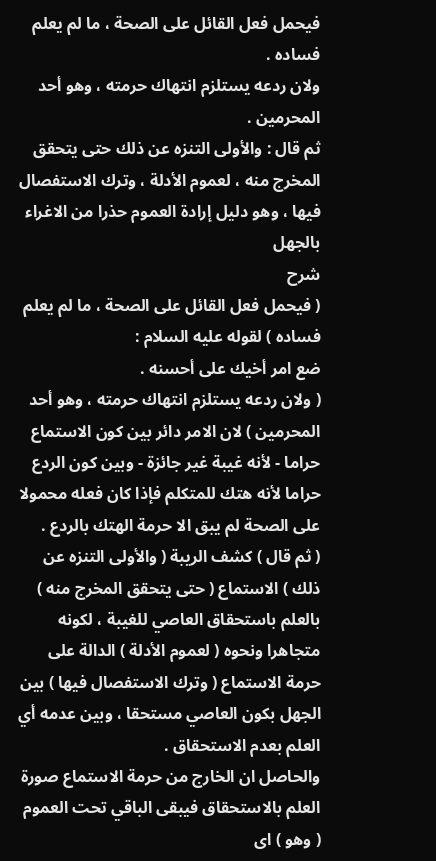فيحمل فعل القائل على الصحة ، ما لم يعلم فساده .
ولان ردعه يستلزم انتهاك حرمته ، وهو أحد المحرمين .
ثم قال : والأولى التنزه عن ذلك حتى يتحقق المخرج منه ، لعموم الأدلة ، وترك الاستفصال فيها ، وهو دليل إرادة العموم حذرا من الاغراء بالجهل
شرح
( فيحمل فعل القائل على الصحة ، ما لم يعلم فساده ) لقوله عليه السلام :
ضع امر أخيك على أحسنه .
( ولان ردعه يستلزم انتهاك حرمته ، وهو أحد المحرمين ) لان الامر دائر بين كون الاستماع حراما - لأنه غيبة غير جائزة - وبين كون الردع حراما لأنه هتك للمتكلم فإذا كان فعله محمولا على الصحة لم يبق الا حرمة الهتك بالردع .
( ثم قال ) كشف الريبة ( والأولى التنزه عن ذلك ) الاستماع ( حتى يتحقق المخرج منه ) بالعلم باستحقاق العاصي للغيبة ، لكونه متجاهرا ونحوه ( لعموم الأدلة ) الدالة على حرمة الاستماع ( وترك الاستفصال فيها ) بين الجهل بكون العاصي مستحقا ، وبين عدمه أي العلم بعدم الاستحقاق .
والحاصل ان الخارج من حرمة الاستماع صورة العلم بالاستحقاق فيبقى الباقي تحت العموم ( وهو ) اى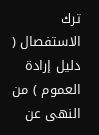ترك الاستفصال ( دليل إرادة العموم ) من النهى عن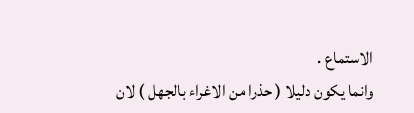الاستماع .
وانما يكون دليلا ( حذرا من الاغراء بالجهل ) لان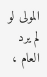المولى لو لم يرد العام ،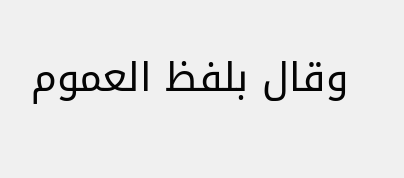وقال بلفظ العموم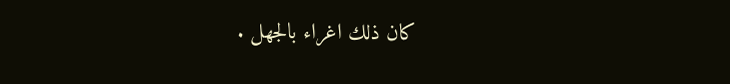كان ذلك اغراء بالجهل .